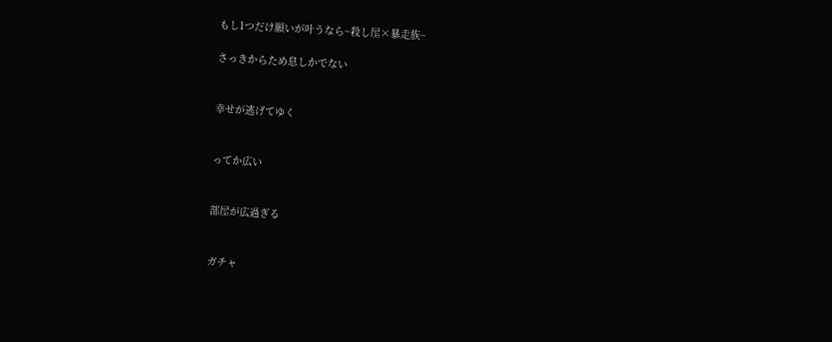もし1つだけ願いが叶うなら~殺し屋×暴走族~

さっきからため息しかでない


幸せが逃げてゆく


ってか広い


部屋が広過ぎる


ガチャ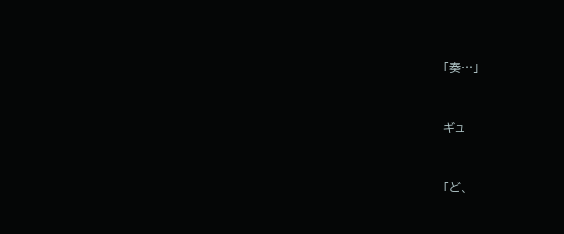「奏…」


ギュ


「ど、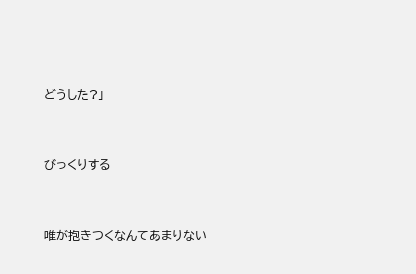どうした?」


びっくりする


唯が抱きつくなんてあまりない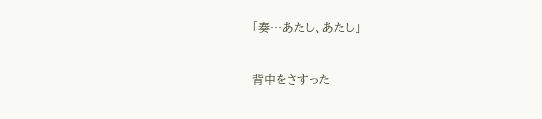「奏…あたし、あたし」


背中をさすった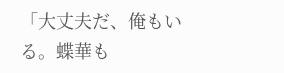「大丈夫だ、俺もいる。蝶華も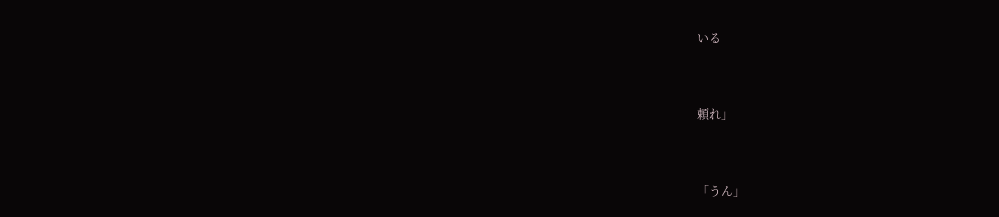いる


頼れ」


「うん」